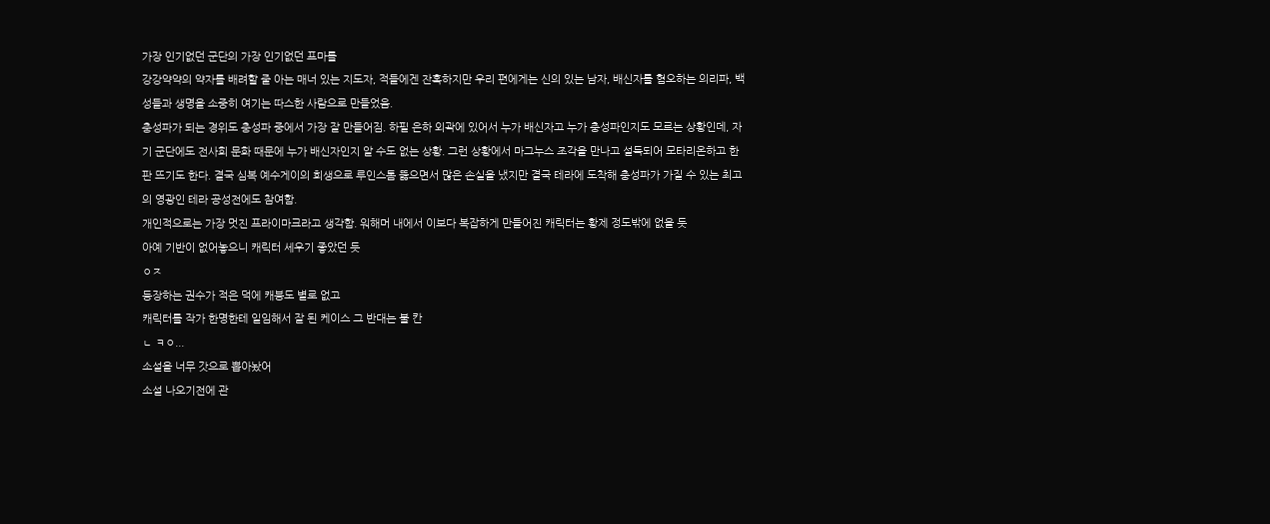가장 인기없던 군단의 가장 인기없던 프마를
강강약약의 약자를 배려할 줄 아는 매너 있는 지도자, 적들에겐 잔혹하지만 우리 편에게는 신의 있는 남자, 배신자를 혐오하는 의리파, 백성들과 생명을 소중히 여기는 따스한 사람으로 만들었음.
충성파가 되는 경위도 충성파 중에서 가장 잘 만들어짐. 하필 은하 외곽에 있어서 누가 배신자고 누가 충성파인지도 모르는 상황인데, 자기 군단에도 전사회 문화 때문에 누가 배신자인지 알 수도 없는 상황. 그런 상황에서 마그누스 조각을 만나고 설득되어 모타리온하고 한 판 뜨기도 한다. 결국 심복 예수게이의 희생으로 루인스톰 뚫으면서 많은 손실을 냈지만 결국 테라에 도착해 충성파가 가질 수 있는 최고의 영광인 테라 공성전에도 참여함.
개인적으로는 가장 멋진 프라이마크라고 생각함. 워해머 내에서 이보다 복잡하게 만들어진 캐릭터는 황제 정도밖에 없을 듯
아예 기반이 없어놓으니 캐릭터 세우기 좋았던 듯
ㅇㅈ
등장하는 권수가 적은 덕에 캐붕도 별로 없고
캐릭터를 작가 한명한테 일임해서 잘 된 케이스 그 반대는 불 칸
ㄴ ㅋㅇ...
소설을 너무 갓으로 뽑아놨어
소설 나오기전에 관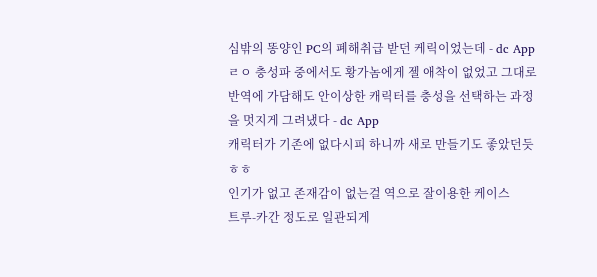심밖의 똥양인 PC의 폐해취급 받던 케릭이었는데 - dc App
ㄹㅇ 충성파 중에서도 황가놈에게 젤 애착이 없었고 그대로 반역에 가담해도 안이상한 캐릭터를 충성을 선택하는 과정을 멋지게 그려냈다 - dc App
캐릭터가 기존에 없다시피 하니까 새로 만들기도 좋았던듯 ㅎㅎ
인기가 없고 존재감이 없는걸 역으로 잘이용한 케이스
트루-카간 정도로 일관되게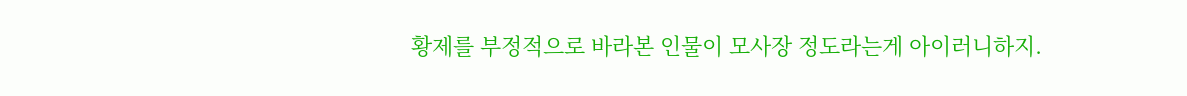황제를 부정적으로 바라본 인물이 모사장 정도라는게 아이러니하지.